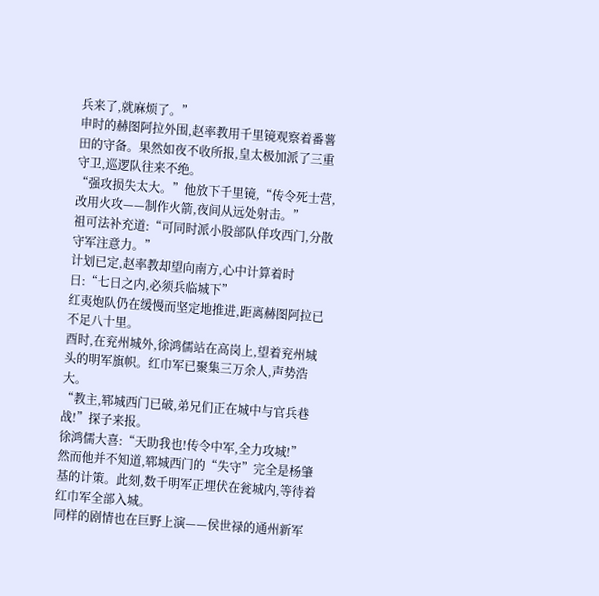兵来了,就麻烦了。”
申时的赫图阿拉外围,赵率教用千里镜观察着番薯田的守备。果然如夜不收所报,皇太极加派了三重守卫,巡逻队往来不绝。
“强攻损失太大。”他放下千里镜,“传令死士营,改用火攻——制作火箭,夜间从远处射击。”
祖可法补充道:“可同时派小股部队佯攻西门,分散守军注意力。”
计划已定,赵率教却望向南方,心中计算着时日:“七日之内,必须兵临城下”
红夷炮队仍在缓慢而坚定地推进,距离赫图阿拉已不足八十里。
酉时,在兖州城外,徐鸿儒站在高岗上,望着兖州城头的明军旗帜。红巾军已聚集三万余人,声势浩大。
“教主,郓城西门已破,弟兄们正在城中与官兵巷战!”探子来报。
徐鸿儒大喜:“天助我也!传令中军,全力攻城!”
然而他并不知道,郓城西门的“失守”完全是杨肇基的计策。此刻,数千明军正埋伏在瓮城内,等待着红巾军全部入城。
同样的剧情也在巨野上演——侯世禄的通州新军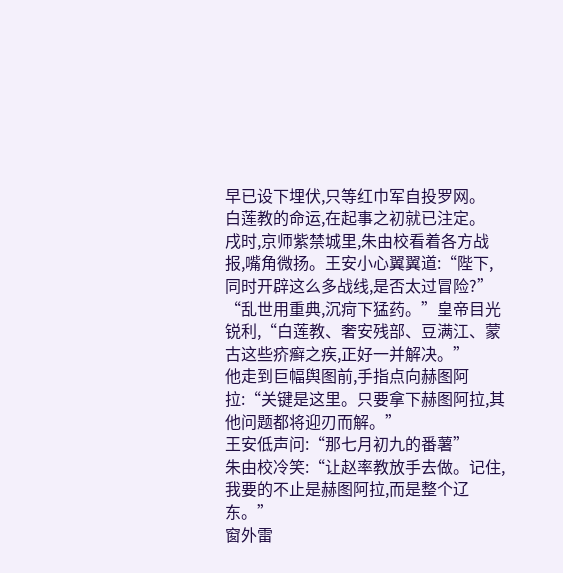早已设下埋伏,只等红巾军自投罗网。
白莲教的命运,在起事之初就已注定。
戌时,京师紫禁城里,朱由校看着各方战报,嘴角微扬。王安小心翼翼道:“陛下,同时开辟这么多战线,是否太过冒险?”
“乱世用重典,沉疴下猛药。”皇帝目光锐利,“白莲教、奢安残部、豆满江、蒙古这些疥癣之疾,正好一并解决。”
他走到巨幅舆图前,手指点向赫图阿拉:“关键是这里。只要拿下赫图阿拉,其他问题都将迎刃而解。”
王安低声问:“那七月初九的番薯”
朱由校冷笑:“让赵率教放手去做。记住,我要的不止是赫图阿拉,而是整个辽东。”
窗外雷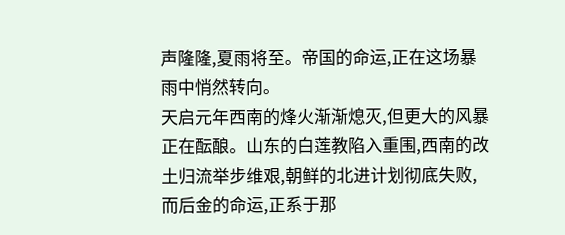声隆隆,夏雨将至。帝国的命运,正在这场暴雨中悄然转向。
天启元年西南的烽火渐渐熄灭,但更大的风暴正在酝酿。山东的白莲教陷入重围,西南的改土归流举步维艰,朝鲜的北进计划彻底失败,而后金的命运,正系于那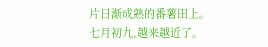片日渐成熟的番薯田上。
七月初九,越来越近了。